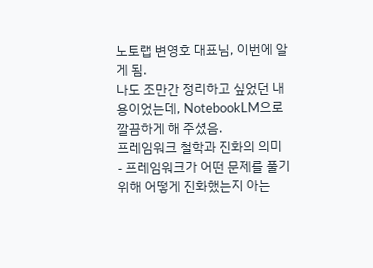노토랩 변영호 대표님, 이번에 알게 됨.
나도 조만간 정리하고 싶었던 내용이었는데, NotebookLM으로 깔끔하게 해 주셨음.
프레임워크 철학과 진화의 의미
- 프레임워크가 어떤 문제를 풀기 위해 어떻게 진화했는지 아는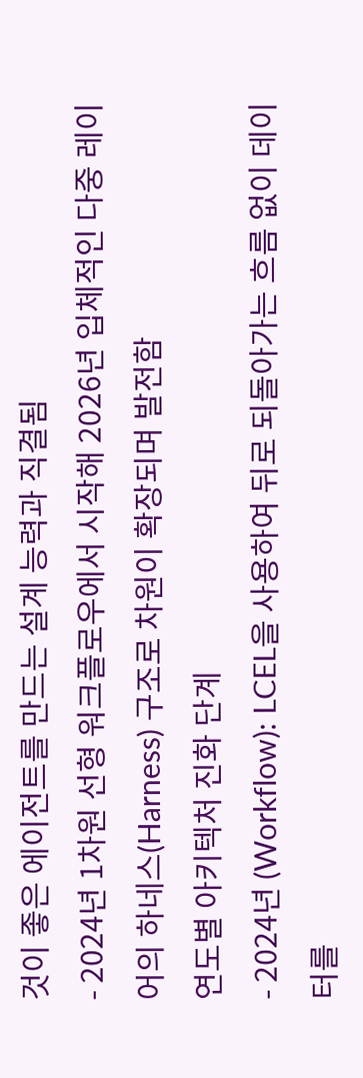것이 좋은 에이전트를 만드는 설계 능력과 직결됨
- 2024년 1차원 선형 워크플로우에서 시작해 2026년 입체적인 다중 레이어의 하네스(Harness) 구조로 차원이 확장되며 발전함
연도별 아키텍처 진화 단계
- 2024년 (Workflow): LCEL을 사용하여 뒤로 되돌아가는 흐름 없이 데이터를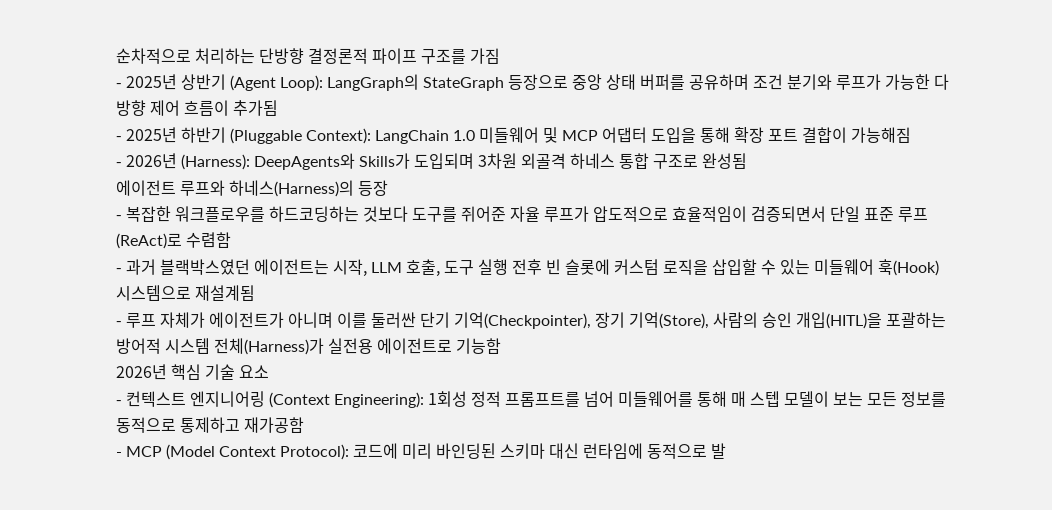순차적으로 처리하는 단방향 결정론적 파이프 구조를 가짐
- 2025년 상반기 (Agent Loop): LangGraph의 StateGraph 등장으로 중앙 상태 버퍼를 공유하며 조건 분기와 루프가 가능한 다방향 제어 흐름이 추가됨
- 2025년 하반기 (Pluggable Context): LangChain 1.0 미들웨어 및 MCP 어댑터 도입을 통해 확장 포트 결합이 가능해짐
- 2026년 (Harness): DeepAgents와 Skills가 도입되며 3차원 외골격 하네스 통합 구조로 완성됨
에이전트 루프와 하네스(Harness)의 등장
- 복잡한 워크플로우를 하드코딩하는 것보다 도구를 쥐어준 자율 루프가 압도적으로 효율적임이 검증되면서 단일 표준 루프(ReAct)로 수렴함
- 과거 블랙박스였던 에이전트는 시작, LLM 호출, 도구 실행 전후 빈 슬롯에 커스텀 로직을 삽입할 수 있는 미들웨어 훅(Hook) 시스템으로 재설계됨
- 루프 자체가 에이전트가 아니며 이를 둘러싼 단기 기억(Checkpointer), 장기 기억(Store), 사람의 승인 개입(HITL)을 포괄하는 방어적 시스템 전체(Harness)가 실전용 에이전트로 기능함
2026년 핵심 기술 요소
- 컨텍스트 엔지니어링 (Context Engineering): 1회성 정적 프롬프트를 넘어 미들웨어를 통해 매 스텝 모델이 보는 모든 정보를 동적으로 통제하고 재가공함
- MCP (Model Context Protocol): 코드에 미리 바인딩된 스키마 대신 런타임에 동적으로 발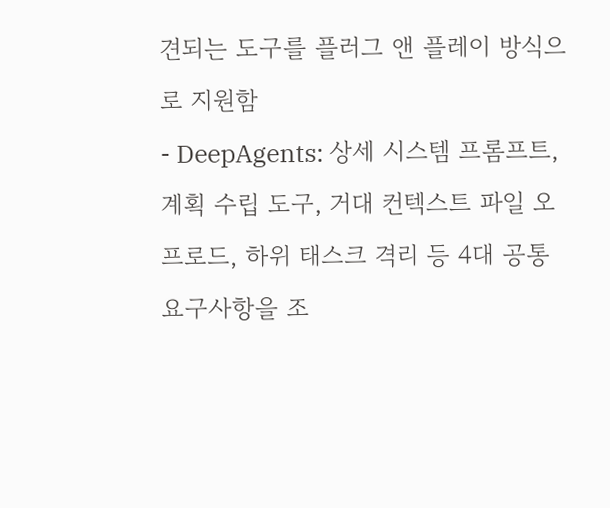견되는 도구를 플러그 앤 플레이 방식으로 지원함
- DeepAgents: 상세 시스템 프롬프트, 계획 수립 도구, 거대 컨텍스트 파일 오프로드, 하위 태스크 격리 등 4대 공통 요구사항을 조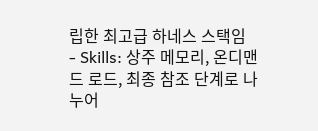립한 최고급 하네스 스택임
- Skills: 상주 메모리, 온디맨드 로드, 최종 참조 단계로 나누어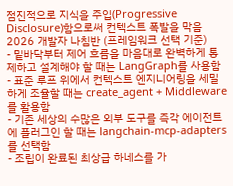점진적으로 지식을 주입(Progressive Disclosure)함으로써 컨텍스트 폭발을 막음
2026 개발자 나침반 (프레임워크 선택 기준)
- 밑바닥부터 제어 흐름을 마음대로 완벽하게 통제하고 설계해야 할 때는 LangGraph를 사용함
- 표준 루프 위에서 컨텍스트 엔지니어링을 세밀하게 조율할 때는 create_agent + Middleware를 활용함
- 기존 세상의 수많은 외부 도구를 즉각 에이전트에 플러그인 할 때는 langchain-mcp-adapters를 선택함
- 조립이 완료된 최상급 하네스를 가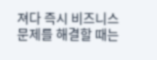져다 즉시 비즈니스 문제를 해결할 때는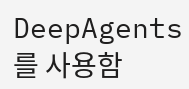DeepAgents를 사용함